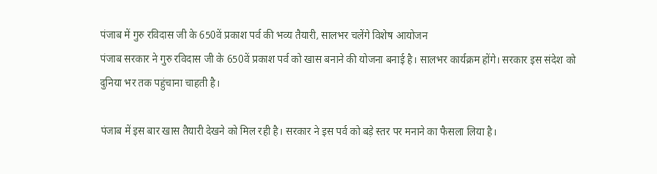पंजाब में गुरु रविदास जी के 650वें प्रकाश पर्व की भव्य तैयारी, सालभर चलेंगे विशेष आयोजन
पंजाब सरकार ने गुरु रविदास जी के 650वें प्रकाश पर्व को खास बनाने की योजना बनाई है। सालभर कार्यक्रम होंगे। सरकार इस संदेश को दुनिया भर तक पहुंचाना चाहती है।

पंजाब में इस बार खास तैयारी देखने को मिल रही है। सरकार ने इस पर्व को बड़े स्तर पर मनाने का फैसला लिया है।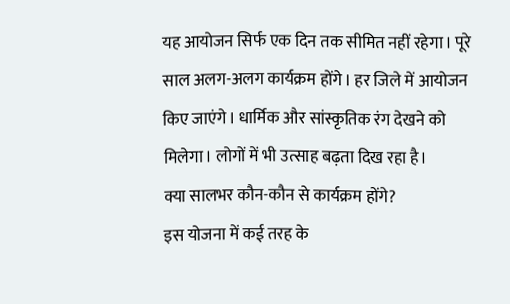यह आयोजन सिर्फ एक दिन तक सीमित नहीं रहेगा। पूरे साल अलग-अलग कार्यक्रम होंगे। हर जिले में आयोजन किए जाएंगे। धार्मिक और सांस्कृतिक रंग देखने को मिलेगा। लोगों में भी उत्साह बढ़ता दिख रहा है।
क्या सालभर कौन-कौन से कार्यक्रम होंगे?
इस योजना में कई तरह के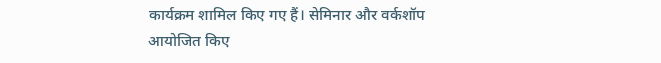कार्यक्रम शामिल किए गए हैं। सेमिनार और वर्कशॉप आयोजित किए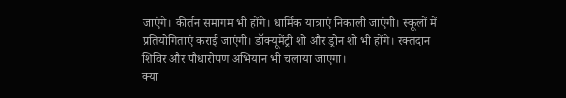जाएंगे। कीर्तन समागम भी होंगे। धार्मिक यात्राएं निकाली जाएंगी। स्कूलों में प्रतियोगिताएं कराई जाएंगी। डॉक्यूमेंट्री शो और ड्रोन शो भी होंगे। रक्तदान शिविर और पौधारोपण अभियान भी चलाया जाएगा।
क्या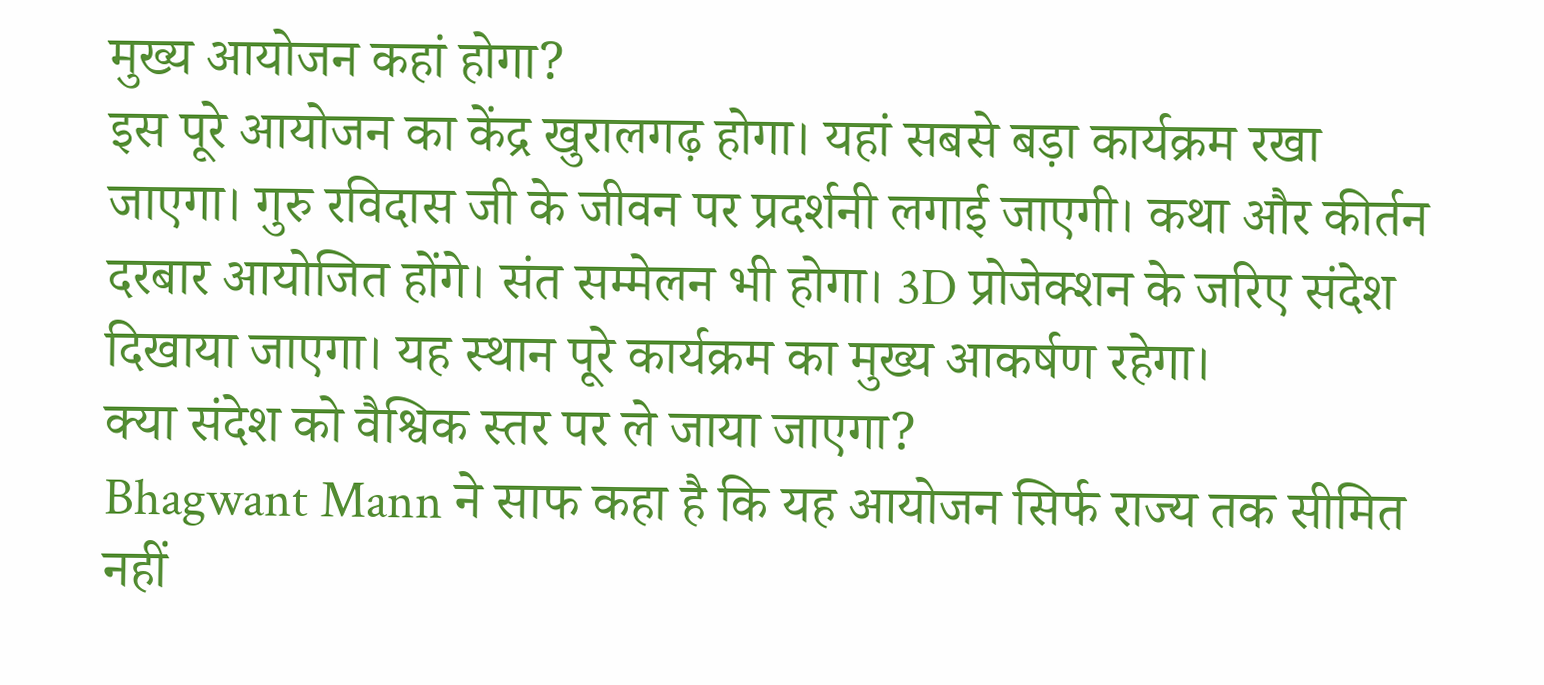मुख्य आयोजन कहां होगा?
इस पूरे आयोजन का केंद्र खुरालगढ़ होगा। यहां सबसे बड़ा कार्यक्रम रखा जाएगा। गुरु रविदास जी के जीवन पर प्रदर्शनी लगाई जाएगी। कथा और कीर्तन दरबार आयोजित होंगे। संत सम्मेलन भी होगा। 3D प्रोजेक्शन के जरिए संदेश दिखाया जाएगा। यह स्थान पूरे कार्यक्रम का मुख्य आकर्षण रहेगा।
क्या संदेश को वैश्विक स्तर पर ले जाया जाएगा?
Bhagwant Mann ने साफ कहा है कि यह आयोजन सिर्फ राज्य तक सीमित नहीं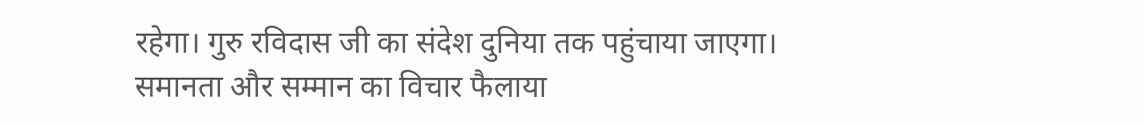रहेगा। गुरु रविदास जी का संदेश दुनिया तक पहुंचाया जाएगा। समानता और सम्मान का विचार फैलाया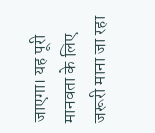जाएगा। यह पूरी मानवता के लिए जरूरी माना जा रहा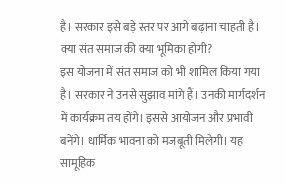है। सरकार इसे बड़े स्तर पर आगे बढ़ाना चाहती है।
क्या संत समाज की क्या भूमिका होगी?
इस योजना में संत समाज को भी शामिल किया गया है। सरकार ने उनसे सुझाव मांगे हैं। उनकी मार्गदर्शन में कार्यक्रम तय होंगे। इससे आयोजन और प्रभावी बनेंगे। धार्मिक भावना को मजबूती मिलेगी। यह सामूहिक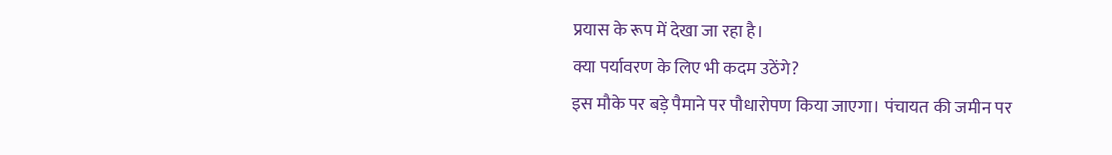प्रयास के रूप में देखा जा रहा है।
क्या पर्यावरण के लिए भी कदम उठेंगे?
इस मौके पर बड़े पैमाने पर पौधारोपण किया जाएगा। पंचायत की जमीन पर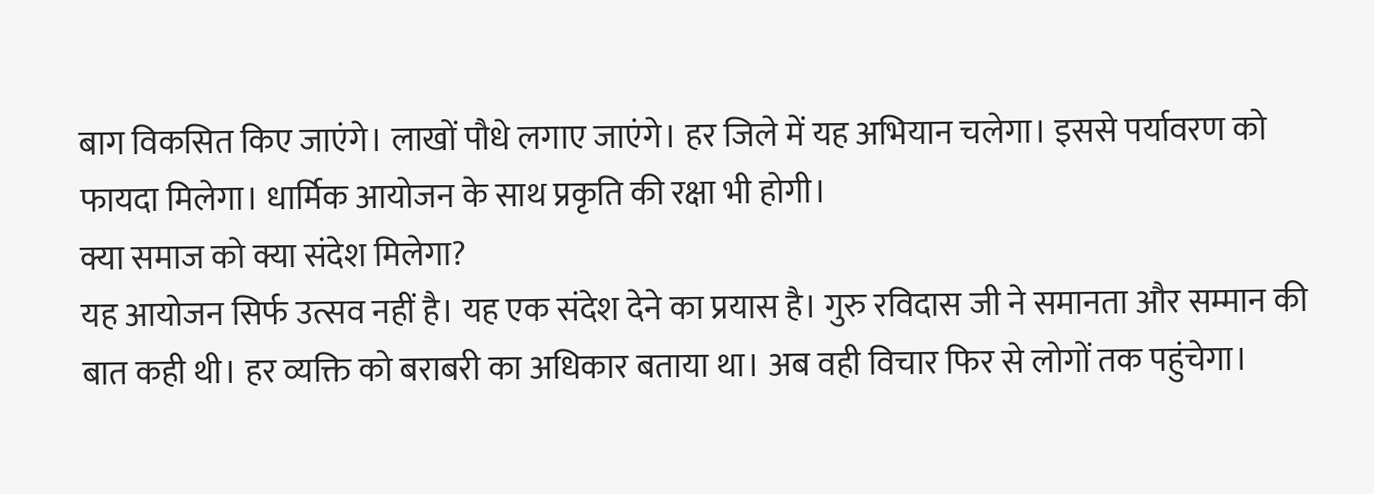बाग विकसित किए जाएंगे। लाखों पौधे लगाए जाएंगे। हर जिले में यह अभियान चलेगा। इससे पर्यावरण को फायदा मिलेगा। धार्मिक आयोजन के साथ प्रकृति की रक्षा भी होगी।
क्या समाज को क्या संदेश मिलेगा?
यह आयोजन सिर्फ उत्सव नहीं है। यह एक संदेश देने का प्रयास है। गुरु रविदास जी ने समानता और सम्मान की बात कही थी। हर व्यक्ति को बराबरी का अधिकार बताया था। अब वही विचार फिर से लोगों तक पहुंचेगा।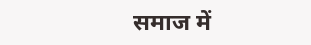समाज में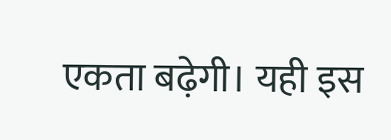एकता बढ़ेगी। यही इस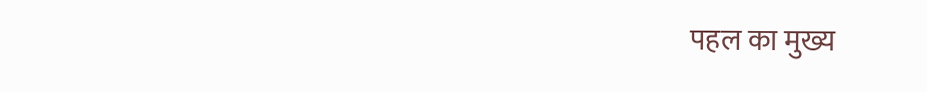पहल का मुख्य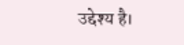उद्देश्य है।